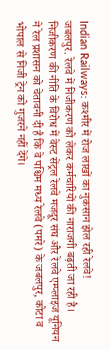Indian Railways: कश्मीर में रोज लाखों का नुकसान झेल रही रेलवे!
जबलपुर. रेलवे में निजीकरण को लेकर कर्मचारियों की नाराजगी बढ़ती जा रही है। निजीकरण की नीति के विरोध में वेस्ट सेंट्रल रेलवे मजदूर संघ और रेलवे एम्प्लाइज यूनियन ने रेल प्रशासन को चेतावनी दी है कि वे पश्चिम मध्य रेलवे (पमरे) के जबलपुर, कोटा व भोपाल से निजी ट्रेन को गुजरने नहीं देंगे।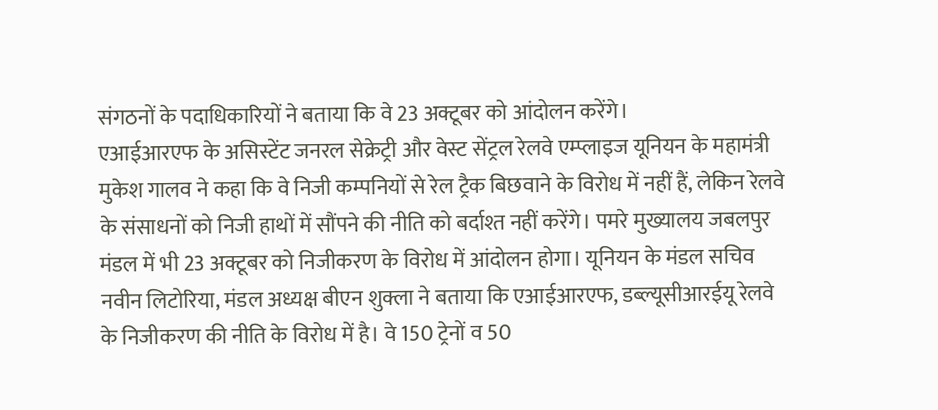संगठनों के पदाधिकारियों ने बताया कि वे 23 अक्टूबर को आंदोलन करेंगे।
एआईआरएफ के असिस्टेंट जनरल सेक्रेट्री और वेस्ट सेंट्रल रेलवे एम्प्लाइज यूनियन के महामंत्री मुकेश गालव ने कहा कि वे निजी कम्पनियों से रेल ट्रैक बिछवाने के विरोध में नहीं हैं, लेकिन रेलवे के संसाधनों को निजी हाथों में सौंपने की नीति को बर्दाश्त नहीं करेंगे। पमरे मुख्यालय जबलपुर मंडल में भी 23 अक्टूबर को निजीकरण के विरोध में आंदोलन होगा। यूनियन के मंडल सचिव नवीन लिटोरिया, मंडल अध्यक्ष बीएन शुक्ला ने बताया कि एआईआरएफ, डब्ल्यूसीआरईयू रेलवे के निजीकरण की नीति के विरोध में है। वे 150 ट्रेनों व 50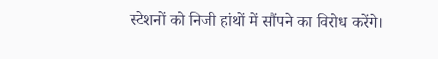स्टेशनों को निजी हांथों में सौंपने का विरोध करेंगे।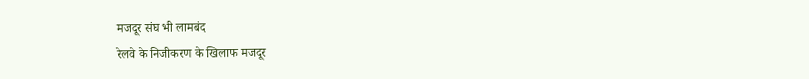मजदूर संघ भी लामबंद
रेलवे के निजीकरण के खिलाफ मजदूर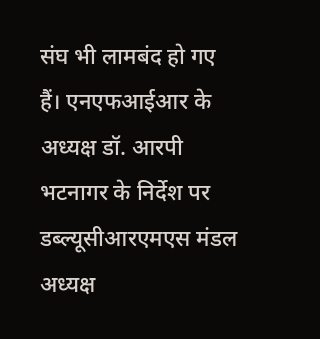संघ भी लामबंद हो गए हैं। एनएफआईआर के अध्यक्ष डॉ. आरपी भटनागर के निर्देश पर डब्ल्यूसीआरएमएस मंडल अध्यक्ष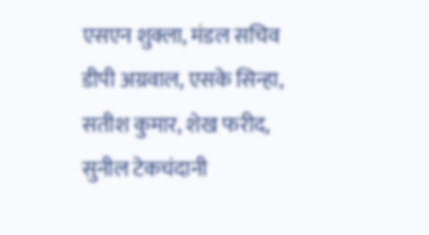एसएन शुक्ला, मंडल सचिव डीपी अग्रवाल, एसके सिन्हा, सतीश कुमार, शेख फरीद, सुनील टेकचंदानी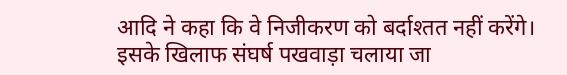आदि ने कहा कि वे निजीकरण को बर्दाश्तत नहीं करेंगे। इसके खिलाफ संघर्ष पखवाड़ा चलाया जा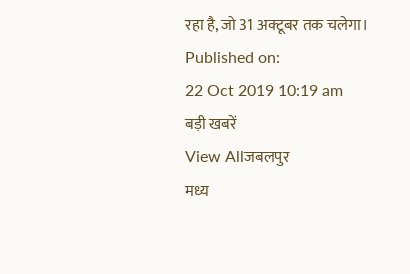रहा है, जो 31 अक्टूबर तक चलेगा।
Published on:
22 Oct 2019 10:19 am
बड़ी खबरें
View Allजबलपुर
मध्य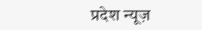प्रदेश न्यूज़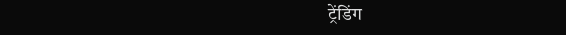ट्रेंडिंग